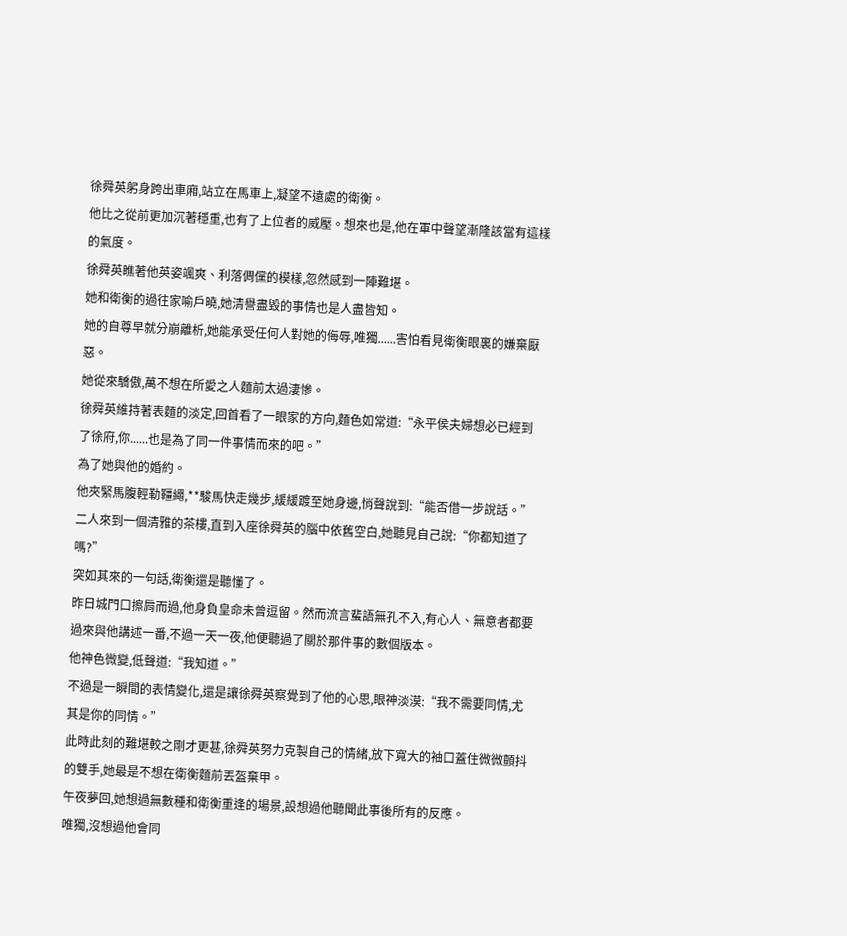徐舜英躬身跨出車廂,站立在馬車上,凝望不遠處的衛衡。
他比之從前更加沉著穩重,也有了上位者的威壓。想來也是,他在軍中聲望漸隆該當有這樣的氣度。
徐舜英瞧著他英姿颯爽、利落倜儻的模樣,忽然感到一陣難堪。
她和衛衡的過往家喻戶曉,她清譽盡毀的事情也是人盡皆知。
她的自尊早就分崩離析,她能承受任何人對她的侮辱,唯獨......害怕看見衛衡眼裏的嫌棄厭惡。
她從來驕傲,萬不想在所愛之人麵前太過淒慘。
徐舜英維持著表麵的淡定,回首看了一眼家的方向,麵色如常道:“永平侯夫婦想必已經到了徐府,你......也是為了同一件事情而來的吧。”
為了她與他的婚約。
他夾緊馬腹輕勒韁繩,**駿馬快走幾步,緩緩踱至她身邊,悄聲說到:“能否借一步說話。”
二人來到一個清雅的茶樓,直到入座徐舜英的腦中依舊空白,她聽見自己說:“你都知道了嗎?”
突如其來的一句話,衛衡還是聽懂了。
昨日城門口擦肩而過,他身負皇命未曾逗留。然而流言蜚語無孔不入,有心人、無意者都要過來與他講述一番,不過一天一夜,他便聽過了關於那件事的數個版本。
他神色微變,低聲道:“我知道。”
不過是一瞬間的表情變化,還是讓徐舜英察覺到了他的心思,眼神淡漠:“我不需要同情,尤其是你的同情。”
此時此刻的難堪較之剛才更甚,徐舜英努力克製自己的情緒,放下寬大的袖口蓋住微微顫抖的雙手,她最是不想在衛衡麵前丟盔棄甲。
午夜夢回,她想過無數種和衛衡重逢的場景,設想過他聽聞此事後所有的反應。
唯獨,沒想過他會同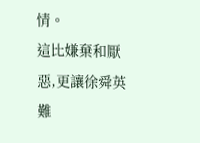情。
這比嫌棄和厭惡,更讓徐舜英難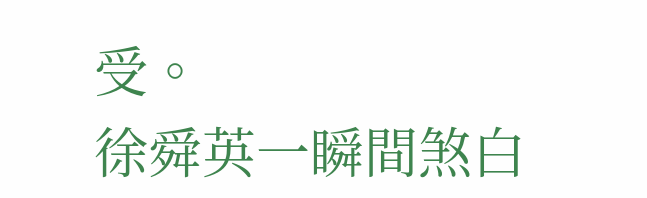受。
徐舜英一瞬間煞白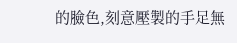的臉色,刻意壓製的手足無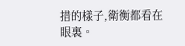措的樣子,衛衡都看在眼裏。